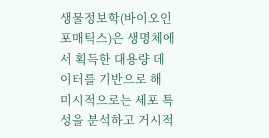생물정보학(바이오인포매틱스)은 생명체에서 획득한 대용량 데이터를 기반으로 해 미시적으로는 세포 특성을 분석하고 거시적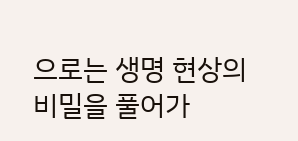으로는 생명 현상의 비밀을 풀어가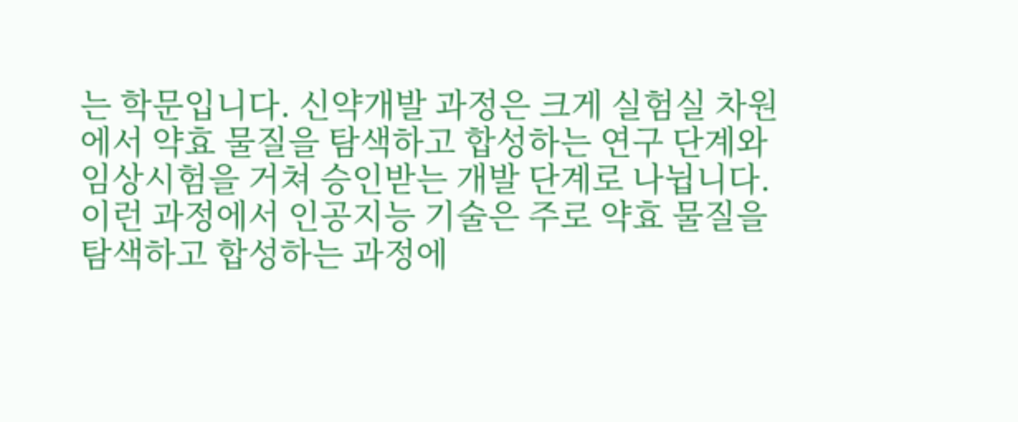는 학문입니다. 신약개발 과정은 크게 실험실 차원에서 약효 물질을 탐색하고 합성하는 연구 단계와 임상시험을 거쳐 승인받는 개발 단계로 나뉩니다. 이런 과정에서 인공지능 기술은 주로 약효 물질을 탐색하고 합성하는 과정에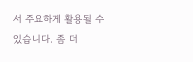서 주요하게 활용될 수 있습니다. 좀 더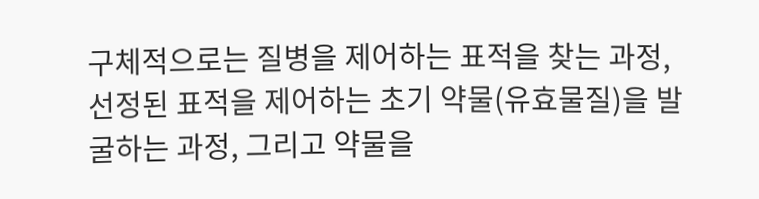구체적으로는 질병을 제어하는 표적을 찾는 과정, 선정된 표적을 제어하는 초기 약물(유효물질)을 발굴하는 과정, 그리고 약물을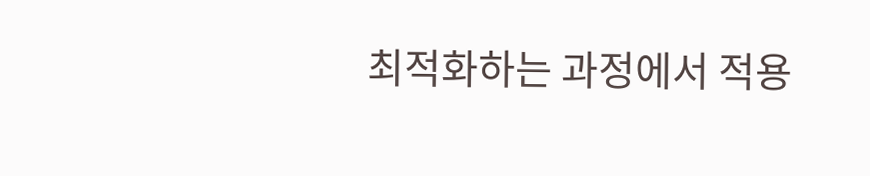최적화하는 과정에서 적용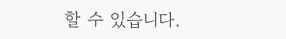할 수 있습니다.